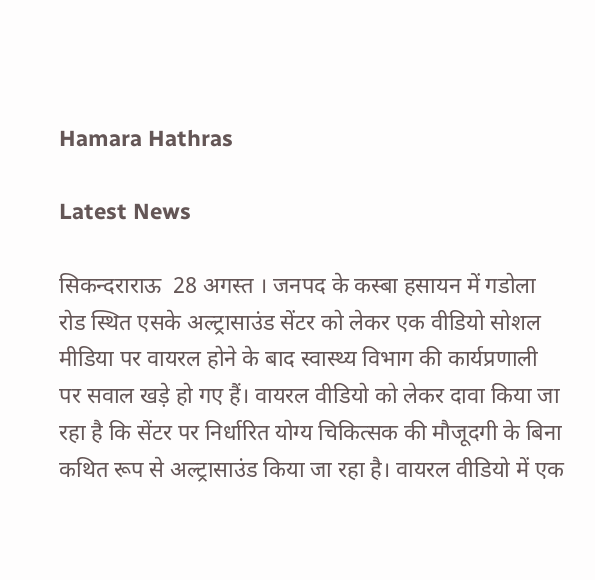Hamara Hathras

Latest News

सिकन्दराराऊ  28 अगस्त । जनपद के कस्बा हसायन में गडोला रोड स्थित एसके अल्ट्रासाउंड सेंटर को लेकर एक वीडियो सोशल मीडिया पर वायरल होने के बाद स्वास्थ्य विभाग की कार्यप्रणाली पर सवाल खड़े हो गए हैं। वायरल वीडियो को लेकर दावा किया जा रहा है कि सेंटर पर निर्धारित योग्य चिकित्सक की मौजूदगी के बिना कथित रूप से अल्ट्रासाउंड किया जा रहा है। वायरल वीडियो में एक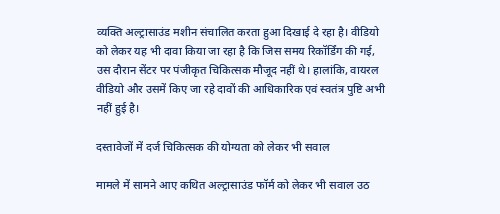व्यक्ति अल्ट्रासाउंड मशीन संचालित करता हुआ दिखाई दे रहा है। वीडियो को लेकर यह भी दावा किया जा रहा है कि जिस समय रिकॉर्डिंग की गई, उस दौरान सेंटर पर पंजीकृत चिकित्सक मौजूद नहीं थे। हालांकि, वायरल वीडियो और उसमें किए जा रहे दावों की आधिकारिक एवं स्वतंत्र पुष्टि अभी नहीं हुई है।

दस्तावेजों में दर्ज चिकित्सक की योग्यता को लेकर भी सवाल

मामले में सामने आए कथित अल्ट्रासाउंड फॉर्म को लेकर भी सवाल उठ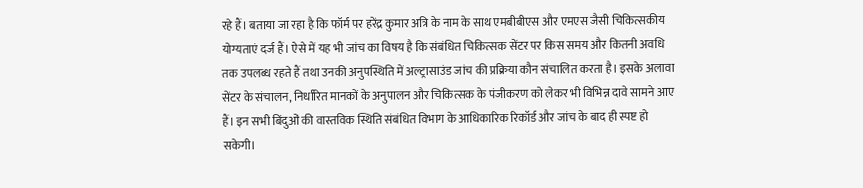रहे हैं। बताया जा रहा है कि फॉर्म पर हरेंद्र कुमार अत्रि के नाम के साथ एमबीबीएस और एमएस जैसी चिकित्सकीय योग्यताएं दर्ज हैं। ऐसे में यह भी जांच का विषय है कि संबंधित चिकित्सक सेंटर पर किस समय और कितनी अवधि तक उपलब्ध रहते हैं तथा उनकी अनुपस्थिति में अल्ट्रासाउंड जांच की प्रक्रिया कौन संचालित करता है। इसके अलावा सेंटर के संचालन, निर्धारित मानकों के अनुपालन और चिकित्सक के पंजीकरण को लेकर भी विभिन्न दावे सामने आए हैं। इन सभी बिंदुओं की वास्तविक स्थिति संबंधित विभाग के आधिकारिक रिकॉर्ड और जांच के बाद ही स्पष्ट हो सकेगी।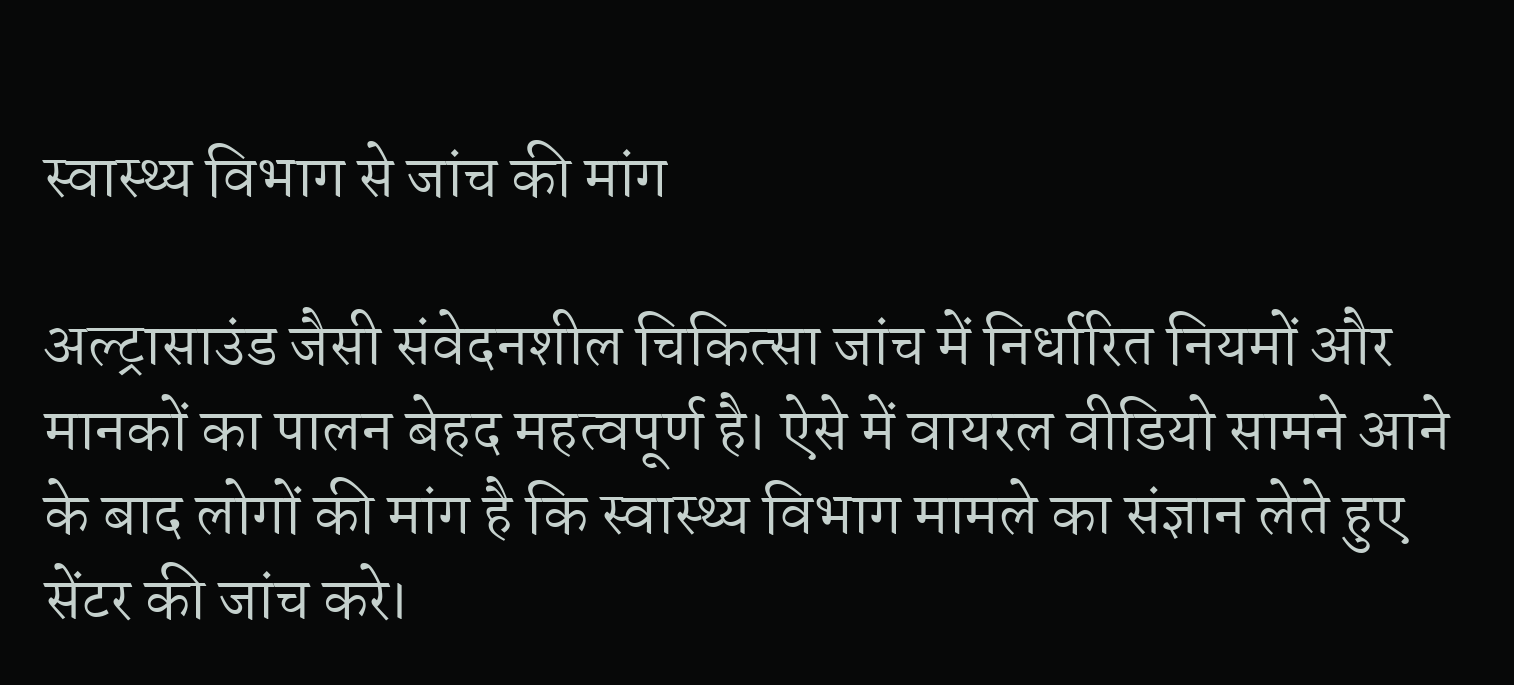स्वास्थ्य विभाग से जांच की मांग

अल्ट्रासाउंड जैसी संवेदनशील चिकित्सा जांच में निर्धारित नियमों और मानकों का पालन बेहद महत्वपूर्ण है। ऐसे में वायरल वीडियो सामने आने के बाद लोगों की मांग है कि स्वास्थ्य विभाग मामले का संज्ञान लेते हुए सेंटर की जांच करे।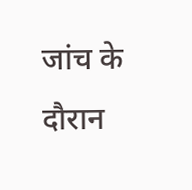जांच के दौरान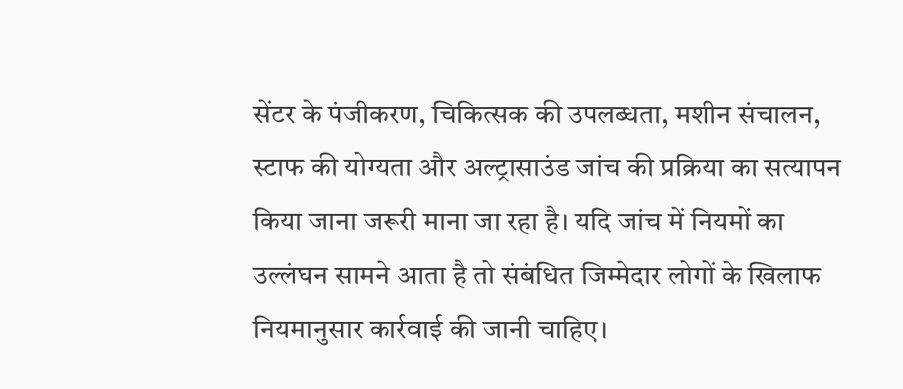सेंटर के पंजीकरण, चिकित्सक की उपलब्धता, मशीन संचालन, स्टाफ की योग्यता और अल्ट्रासाउंड जांच की प्रक्रिया का सत्यापन किया जाना जरूरी माना जा रहा है। यदि जांच में नियमों का उल्लंघन सामने आता है तो संबंधित जिम्मेदार लोगों के खिलाफ नियमानुसार कार्रवाई की जानी चाहिए।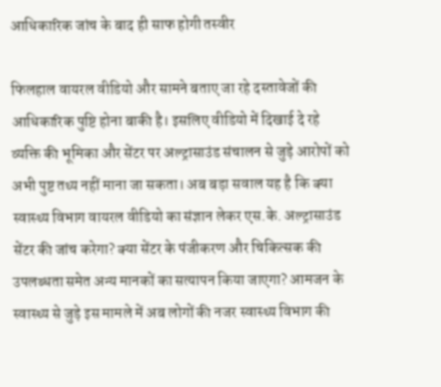आधिकारिक जांच के बाद ही साफ होगी तस्वीर

फिलहाल वायरल वीडियो और सामने बताए जा रहे दस्तावेजों की आधिकारिक पुष्टि होना बाकी है। इसलिए वीडियो में दिखाई दे रहे व्यक्ति की भूमिका और सेंटर पर अल्ट्रासाउंड संचालन से जुड़े आरोपों को अभी पुष्ट तथ्य नहीं माना जा सकता। अब बड़ा सवाल यह है कि क्या स्वास्थ्य विभाग वायरल वीडियो का संज्ञान लेकर एस.के. अल्ट्रासाउंड सेंटर की जांच करेगा? क्या सेंटर के पंजीकरण और चिकित्सक की उपलब्धता समेत अन्य मानकों का सत्यापन किया जाएगा? आमजन के स्वास्थ्य से जुड़े इस मामले में अब लोगों की नजर स्वास्थ्य विभाग की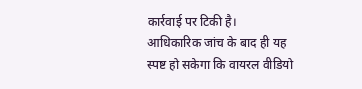कार्रवाई पर टिकी है। आधिकारिक जांच के बाद ही यह स्पष्ट हो सकेगा कि वायरल वीडियो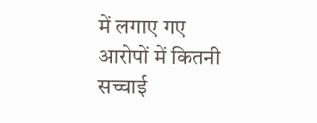में लगाए गए आरोपों में कितनी सच्चाई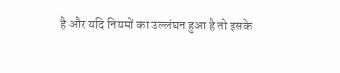है और यदि नियमों का उल्लंघन हुआ है तो इसके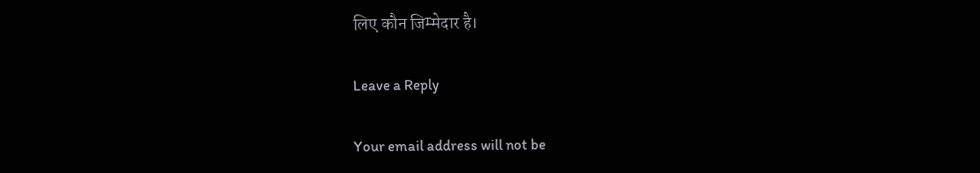लिए कौन जिम्मेदार है।

Leave a Reply

Your email address will not be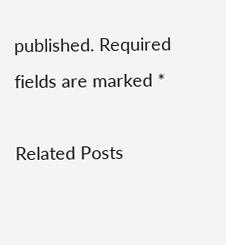published. Required fields are marked *

Related Posts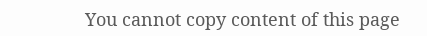You cannot copy content of this page